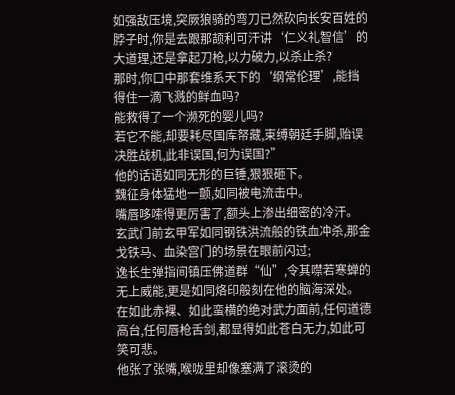如强敌压境,突厥狼骑的弯刀已然砍向长安百姓的脖子时,你是去跟那颉利可汗讲‘仁义礼智信’的大道理,还是拿起刀枪,以力破力,以杀止杀?
那时,你口中那套维系天下的‘纲常伦理’,能挡得住一滴飞溅的鲜血吗?
能救得了一个濒死的婴儿吗?
若它不能,却要耗尽国库帑藏,束缚朝廷手脚,贻误决胜战机,此非误国,何为误国?”
他的话语如同无形的巨锤,狠狠砸下。
魏征身体猛地一颤,如同被电流击中。
嘴唇哆嗦得更厉害了,额头上渗出细密的冷汗。
玄武门前玄甲军如同钢铁洪流般的铁血冲杀,那金戈铁马、血染宫门的场景在眼前闪过;
逸长生弹指间镇压佛道群“仙”,令其噤若寒蝉的无上威能,更是如同烙印般刻在他的脑海深处。
在如此赤裸、如此蛮横的绝对武力面前,任何道德高台,任何唇枪舌剑,都显得如此苍白无力,如此可笑可悲。
他张了张嘴,喉咙里却像塞满了滚烫的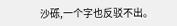沙砾,一个字也反驳不出。